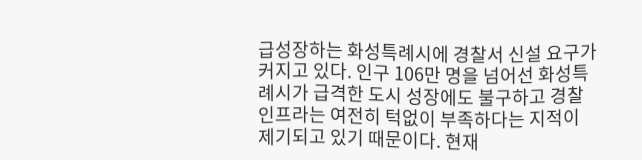급성장하는 화성특례시에 경찰서 신설 요구가 커지고 있다. 인구 106만 명을 넘어선 화성특례시가 급격한 도시 성장에도 불구하고 경찰 인프라는 여전히 턱없이 부족하다는 지적이 제기되고 있기 때문이다. 현재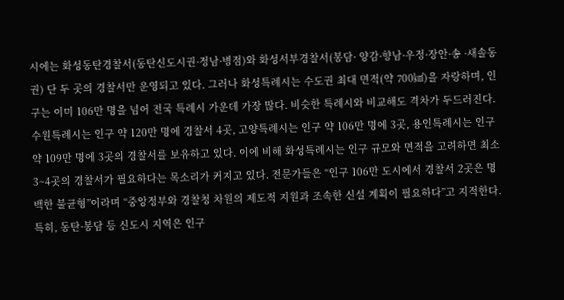시에는 화성동탄경찰서(동탄신도시권·정남·병점)와 화성서부경찰서(봉담· 양감·향남·우정·장안·송 ·새솔동 권) 단 두 곳의 경찰서만 운영되고 있다. 그러나 화성특례시는 수도권 최대 면적(약 700㎢)을 자랑하며, 인구는 이미 106만 명을 넘어 전국 특례시 가운데 가장 많다. 비슷한 특례시와 비교해도 격차가 두드러진다. 수원특례시는 인구 약 120만 명에 경찰서 4곳, 고양특례시는 인구 약 106만 명에 3곳, 용인특례시는 인구 약 109만 명에 3곳의 경찰서를 보유하고 있다. 이에 비해 화성특례시는 인구 규모와 면적을 고려하면 최소 3~4곳의 경찰서가 필요하다는 목소리가 커지고 있다. 전문가들은 “인구 106만 도시에서 경찰서 2곳은 명백한 불균형”이라며 “중앙정부와 경찰청 차원의 제도적 지원과 조속한 신설 계획이 필요하다”고 지적한다. 특히, 동탄·봉담 등 신도시 지역은 인구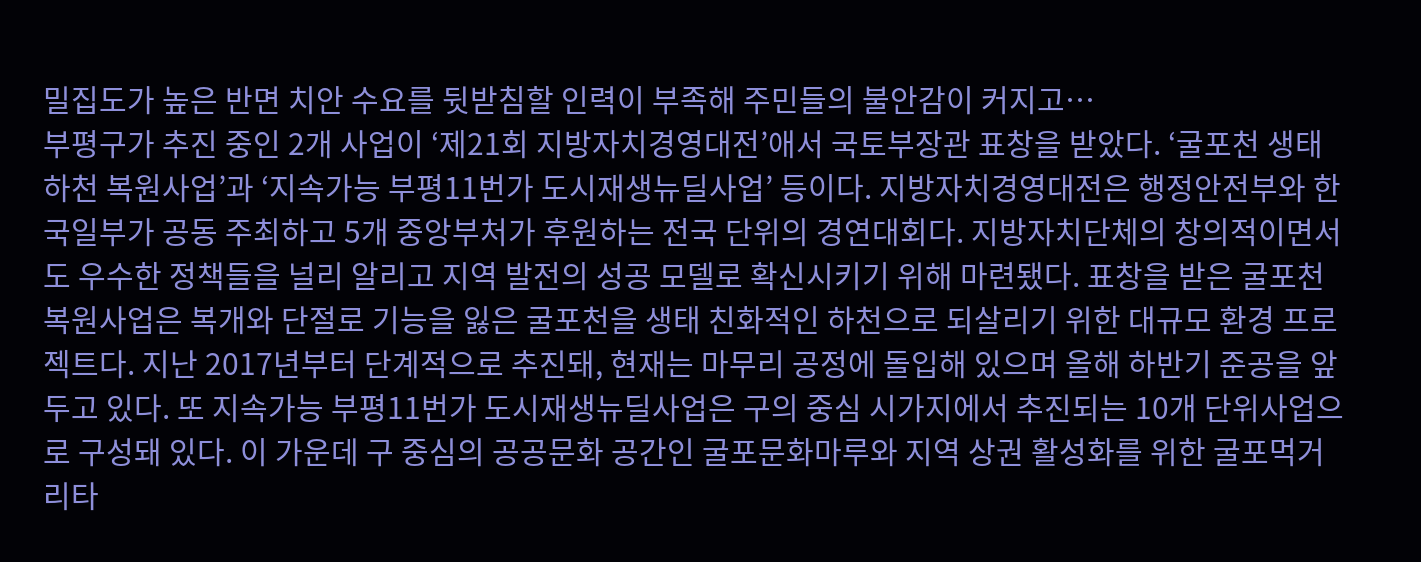밀집도가 높은 반면 치안 수요를 뒷받침할 인력이 부족해 주민들의 불안감이 커지고…
부평구가 추진 중인 2개 사업이 ‘제21회 지방자치경영대전’애서 국토부장관 표창을 받았다. ‘굴포천 생태하천 복원사업’과 ‘지속가능 부평11번가 도시재생뉴딜사업’ 등이다. 지방자치경영대전은 행정안전부와 한국일부가 공동 주최하고 5개 중앙부처가 후원하는 전국 단위의 경연대회다. 지방자치단체의 창의적이면서도 우수한 정책들을 널리 알리고 지역 발전의 성공 모델로 확신시키기 위해 마련됐다. 표창을 받은 굴포천 복원사업은 복개와 단절로 기능을 잃은 굴포천을 생태 친화적인 하천으로 되살리기 위한 대규모 환경 프로젝트다. 지난 2017년부터 단계적으로 추진돼, 현재는 마무리 공정에 돌입해 있으며 올해 하반기 준공을 앞두고 있다. 또 지속가능 부평11번가 도시재생뉴딜사업은 구의 중심 시가지에서 추진되는 10개 단위사업으로 구성돼 있다. 이 가운데 구 중심의 공공문화 공간인 굴포문화마루와 지역 상권 활성화를 위한 굴포먹거리타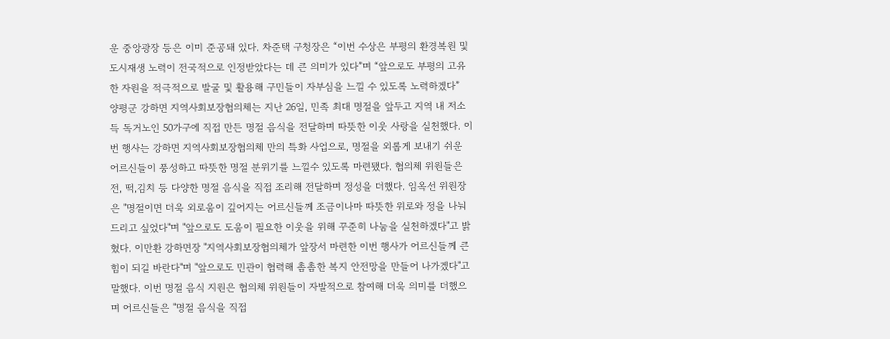운 중앙광장 등은 이미 준공돼 있다. 차준택 구청장은 “이번 수상은 부평의 환경복원 및 도시재생 노력이 전국적으로 인정받았다는 데 큰 의미가 있다”며 “앞으로도 부평의 고유한 자원을 적극적으로 발굴 및 활용해 구민들이 자부심을 느낄 수 있도록 노력하겠다”
양평군 강하면 지역사회보장협의체는 지난 26일, 민족 최대 명절을 앞두고 지역 내 저소득 독거노인 50가구에 직접 만든 명절 음식을 전달하며 따뜻한 이웃 사랑을 실천했다. 이번 행사는 강하면 지역사회보장협의체 만의 특화 사업으로, 명절을 외롭게 보내기 쉬운 어르신들이 풍성하고 따뜻한 명절 분위기를 느낄수 있도록 마련됐다. 협의체 위원들은 전, 떡,김치 등 다양한 명절 음식을 직접 조리해 전달하며 정성을 더했다. 임옥선 위원장은 "명절이면 더욱 외로움이 깊어지는 어르신들께 조금이나마 따뜻한 위로와 정을 나눠드리고 싶었다"며 "앞으로도 도움이 필요한 이웃을 위해 꾸준히 나눔을 실천하겠다"고 밝혔다. 이만환 강하면장 "지역사회보장협의체가 앞장서 마련한 이번 행사가 어르신들께 큰 힘이 되길 바란다"며 "앞으로도 민관이 협력해 촘촘한 복지 안전망을 만들어 나가겠다"고 말했다. 이번 명절 음식 지원은 협의체 위원들이 자발적으로 참여해 더욱 의미를 더했으며 어르신들은 "명절 음식을 직접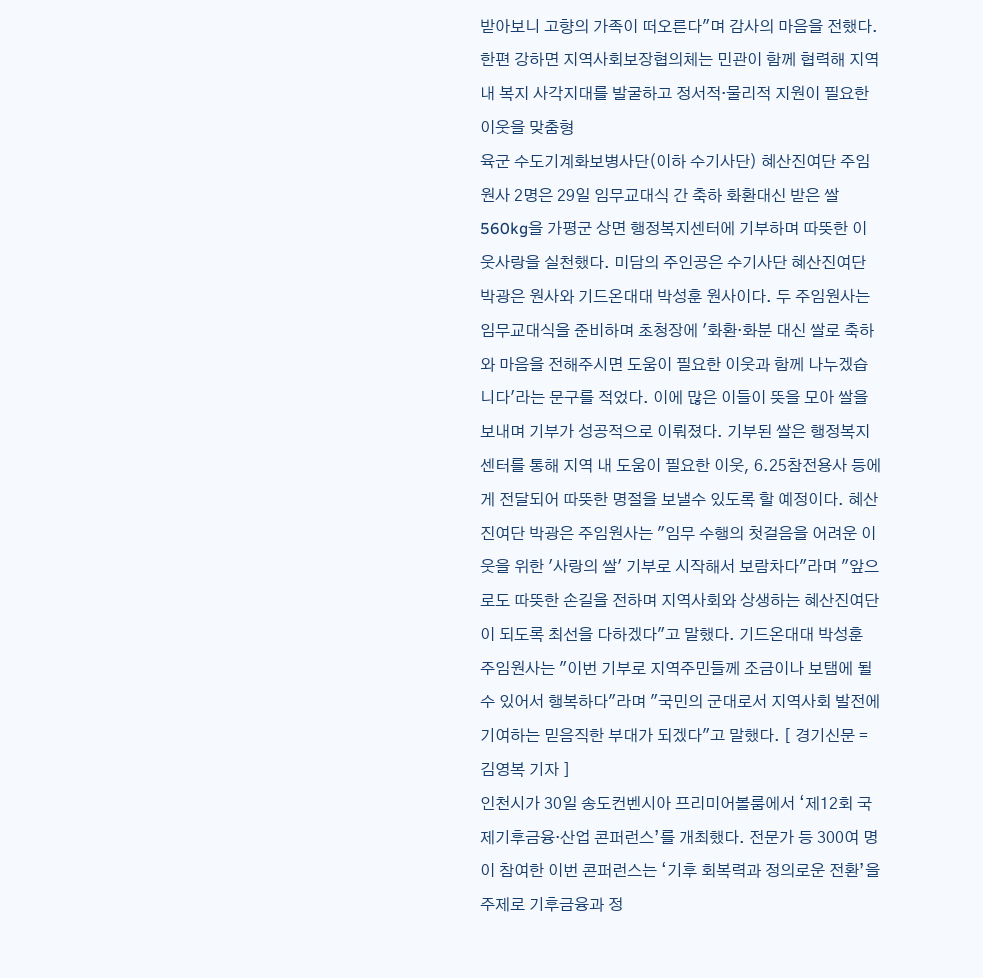받아보니 고향의 가족이 떠오른다"며 감사의 마음을 전했다. 한편 강하면 지역사회보장협의체는 민관이 함께 협력해 지역 내 복지 사각지대를 발굴하고 정서적·물리적 지원이 필요한 이웃을 맞춤형
육군 수도기계화보병사단(이하 수기사단) 혜산진여단 주임원사 2명은 29일 임무교대식 간 축하 화환대신 받은 쌀 560kg을 가평군 상면 행정복지센터에 기부하며 따뜻한 이웃사랑을 실천했다. 미담의 주인공은 수기사단 혜산진여단 박광은 원사와 기드온대대 박성훈 원사이다. 두 주임원사는 임무교대식을 준비하며 초청장에 '화환·화분 대신 쌀로 축하와 마음을 전해주시면 도움이 필요한 이웃과 함께 나누겠습니다'라는 문구를 적었다. 이에 많은 이들이 뜻을 모아 쌀을 보내며 기부가 성공적으로 이뤄졌다. 기부된 쌀은 행정복지센터를 통해 지역 내 도움이 필요한 이웃, 6.25참전용사 등에게 전달되어 따뜻한 명절을 보낼수 있도록 할 예정이다. 혜산진여단 박광은 주임원사는 "임무 수행의 첫걸음을 어려운 이웃을 위한 '사랑의 쌀' 기부로 시작해서 보람차다"라며 "앞으로도 따뜻한 손길을 전하며 지역사회와 상생하는 혜산진여단이 되도록 최선을 다하겠다"고 말했다. 기드온대대 박성훈 주임원사는 "이번 기부로 지역주민들께 조금이나 보탬에 될 수 있어서 행복하다"라며 "국민의 군대로서 지역사회 발전에 기여하는 믿음직한 부대가 되겠다"고 말했다. [ 경기신문 = 김영복 기자 ]
인천시가 30일 송도컨벤시아 프리미어볼룸에서 ‘제12회 국제기후금융·산업 콘퍼런스’를 개최했다. 전문가 등 300여 명이 참여한 이번 콘퍼런스는 ‘기후 회복력과 정의로운 전환’을 주제로 기후금융과 정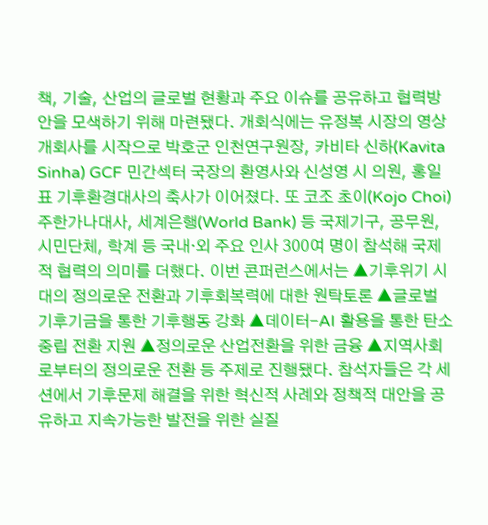책, 기술, 산업의 글로벌 현황과 주요 이슈를 공유하고 협력방안을 모색하기 위해 마련됐다. 개회식에는 유정복 시장의 영상 개회사를 시작으로 박호군 인천연구원장, 카비타 신하(Kavita Sinha) GCF 민간섹터 국장의 환영사와 신성영 시 의원, 홍일표 기후환경대사의 축사가 이어졌다. 또 코조 초이(Kojo Choi) 주한가나대사, 세계은행(World Bank) 등 국제기구, 공무원, 시민단체, 학계 등 국내·외 주요 인사 300여 명이 참석해 국제적 협력의 의미를 더했다. 이번 콘퍼런스에서는 ▲기후위기 시대의 정의로운 전환과 기후회복력에 대한 원탁토론 ▲글로벌 기후기금을 통한 기후행동 강화 ▲데이터-AI 활용을 통한 탄소중립 전환 지원 ▲정의로운 산업전환을 위한 금융 ▲지역사회로부터의 정의로운 전환 등 주제로 진행됐다. 참석자들은 각 세션에서 기후문제 해결을 위한 혁신적 사례와 정책적 대안을 공유하고 지속가능한 발전을 위한 실질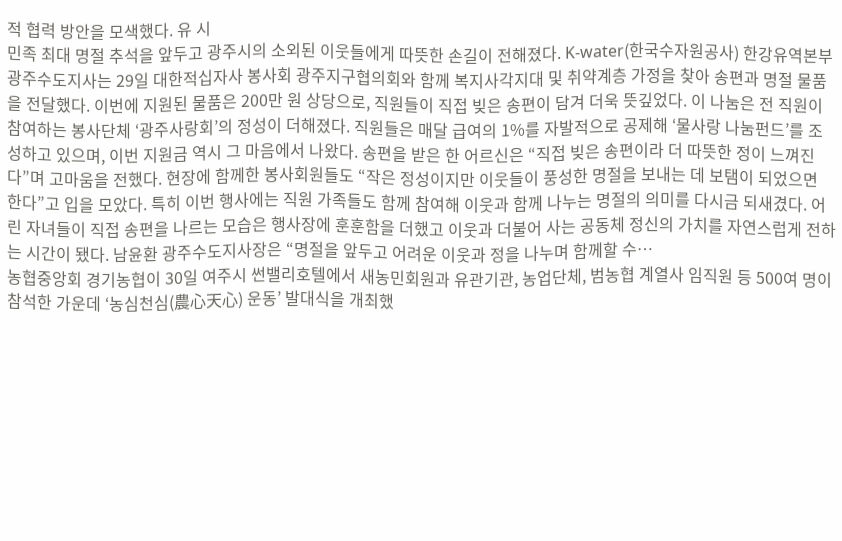적 협력 방안을 모색했다. 유 시
민족 최대 명절 추석을 앞두고 광주시의 소외된 이웃들에게 따뜻한 손길이 전해졌다. K-water(한국수자원공사) 한강유역본부 광주수도지사는 29일 대한적십자사 봉사회 광주지구협의회와 함께 복지사각지대 및 취약계층 가정을 찾아 송편과 명절 물품을 전달했다. 이번에 지원된 물품은 200만 원 상당으로, 직원들이 직접 빚은 송편이 담겨 더욱 뜻깊었다. 이 나눔은 전 직원이 참여하는 봉사단체 ‘광주사랑회’의 정성이 더해졌다. 직원들은 매달 급여의 1%를 자발적으로 공제해 ‘물사랑 나눔펀드’를 조성하고 있으며, 이번 지원금 역시 그 마음에서 나왔다. 송편을 받은 한 어르신은 “직접 빚은 송편이라 더 따뜻한 정이 느껴진다”며 고마움을 전했다. 현장에 함께한 봉사회원들도 “작은 정성이지만 이웃들이 풍성한 명절을 보내는 데 보탬이 되었으면 한다”고 입을 모았다. 특히 이번 행사에는 직원 가족들도 함께 참여해 이웃과 함께 나누는 명절의 의미를 다시금 되새겼다. 어린 자녀들이 직접 송편을 나르는 모습은 행사장에 훈훈함을 더했고 이웃과 더불어 사는 공동체 정신의 가치를 자연스럽게 전하는 시간이 됐다. 남윤환 광주수도지사장은 “명절을 앞두고 어려운 이웃과 정을 나누며 함께할 수…
농협중앙회 경기농협이 30일 여주시 썬밸리호텔에서 새농민회원과 유관기관, 농업단체, 범농협 계열사 임직원 등 500여 명이 참석한 가운데 ‘농심천심(農心天心) 운동’ 발대식을 개최했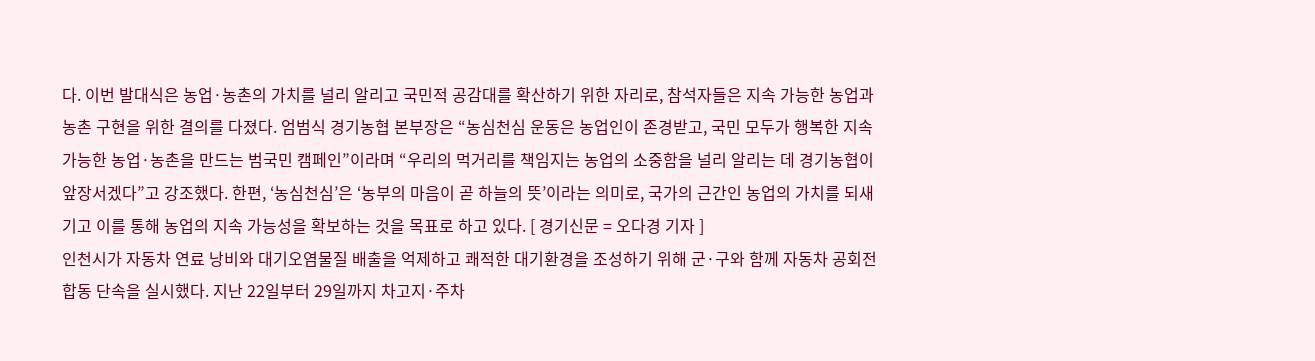다. 이번 발대식은 농업·농촌의 가치를 널리 알리고 국민적 공감대를 확산하기 위한 자리로, 참석자들은 지속 가능한 농업과 농촌 구현을 위한 결의를 다졌다. 엄범식 경기농협 본부장은 “농심천심 운동은 농업인이 존경받고, 국민 모두가 행복한 지속 가능한 농업·농촌을 만드는 범국민 캠페인”이라며 “우리의 먹거리를 책임지는 농업의 소중함을 널리 알리는 데 경기농협이 앞장서겠다”고 강조했다. 한편, ‘농심천심’은 ‘농부의 마음이 곧 하늘의 뜻’이라는 의미로, 국가의 근간인 농업의 가치를 되새기고 이를 통해 농업의 지속 가능성을 확보하는 것을 목표로 하고 있다. [ 경기신문 = 오다경 기자 ]
인천시가 자동차 연료 낭비와 대기오염물질 배출을 억제하고 쾌적한 대기환경을 조성하기 위해 군·구와 함께 자동차 공회전 합동 단속을 실시했다. 지난 22일부터 29일까지 차고지·주차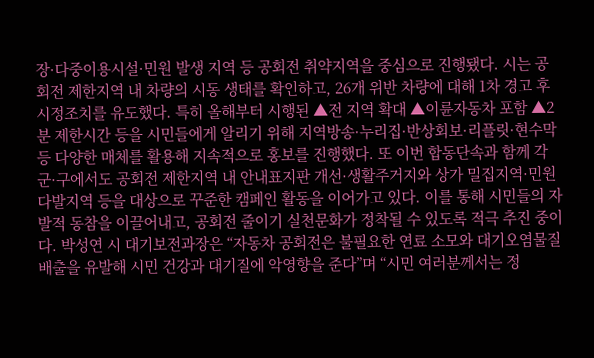장·다중이용시설·민원 발생 지역 등 공회전 취약지역을 중심으로 진행됐다. 시는 공회전 제한지역 내 차량의 시동 생태를 확인하고, 26개 위반 차량에 대해 1차 경고 후 시정조치를 유도했다. 특히 올해부터 시행된 ▲전 지역 확대 ▲이륜자동차 포함 ▲2분 제한시간 등을 시민들에게 알리기 위해 지역방송·누리집·반상회보·리플릿·현수막 등 다양한 매체를 활용해 지속적으로 홍보를 진행했다. 또 이번 합동단속과 함께 각 군·구에서도 공회전 제한지역 내 안내표지판 개선·생활주거지와 상가 밀집지역·민원 다발지역 등을 대상으로 꾸준한 캠페인 활동을 이어가고 있다. 이를 통해 시민들의 자발적 동참을 이끌어내고, 공회전 줄이기 실천문화가 정착될 수 있도록 적극 추진 중이다. 박성연 시 대기보전과장은 “자동차 공회전은 불필요한 연료 소모와 대기오염물질 배출을 유발해 시민 건강과 대기질에 악영향을 준다”며 “시민 여러분께서는 정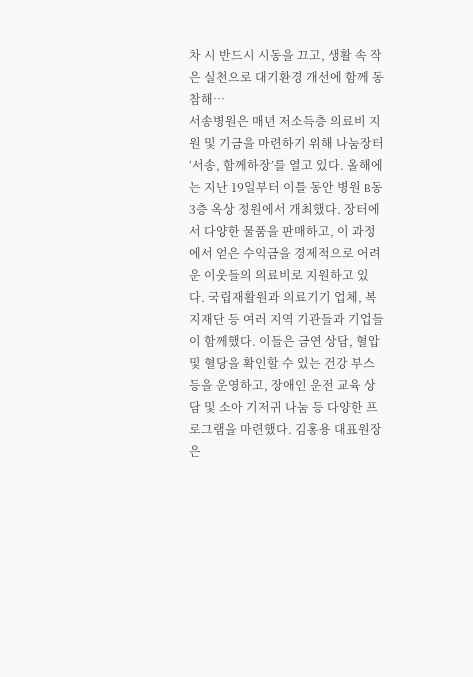차 시 반드시 시동을 끄고, 생활 속 작은 실천으로 대기환경 개선에 함께 동참해…
서송병원은 매년 저소득층 의료비 지원 및 기금을 마련하기 위해 나눔장터 ‘서송, 함께하장’를 열고 있다. 올해에는 지난 19일부터 이틀 동안 병원 B동 3층 옥상 정원에서 개최했다. 장터에서 다양한 물품을 판매하고, 이 과정에서 얻은 수익금을 경제적으로 어려운 이웃들의 의료비로 지원하고 있다. 국립재활원과 의료기기 업체, 복지재단 등 여러 지역 기관들과 기업들이 함께했다. 이들은 금연 상담, 혈압 및 혈당을 확인할 수 있는 건강 부스 등을 운영하고, 장애인 운전 교육 상담 및 소아 기저귀 나눔 등 다양한 프로그램을 마련했다. 김홍용 대표원장은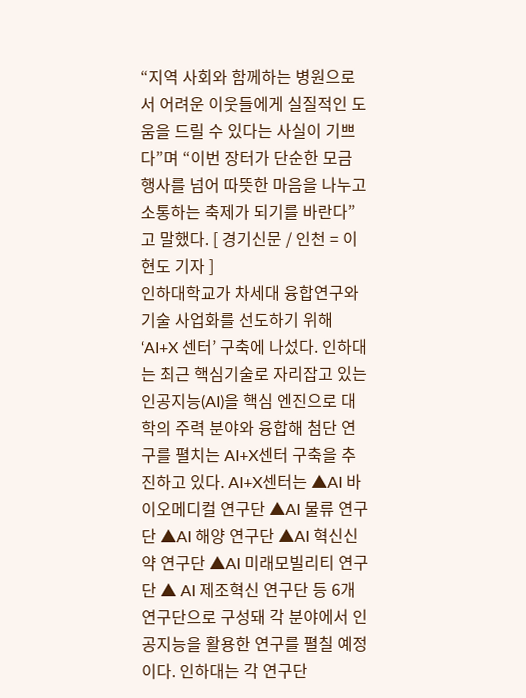“지역 사회와 함께하는 병원으로서 어려운 이웃들에게 실질적인 도움을 드릴 수 있다는 사실이 기쁘다”며 “이번 장터가 단순한 모금 행사를 넘어 따뜻한 마음을 나누고 소통하는 축제가 되기를 바란다”고 말했다. [ 경기신문 / 인천 = 이현도 기자 ]
인하대학교가 차세대 융합연구와 기술 사업화를 선도하기 위해 ‘AI+X 센터’ 구축에 나섰다. 인하대는 최근 핵심기술로 자리잡고 있는 인공지능(AI)을 핵심 엔진으로 대학의 주력 분야와 융합해 첨단 연구를 펼치는 AI+X센터 구축을 추진하고 있다. AI+X센터는 ▲AI 바이오메디컬 연구단 ▲AI 물류 연구단 ▲AI 해양 연구단 ▲AI 혁신신약 연구단 ▲AI 미래모빌리티 연구단 ▲ AI 제조혁신 연구단 등 6개 연구단으로 구성돼 각 분야에서 인공지능을 활용한 연구를 펼칠 예정이다. 인하대는 각 연구단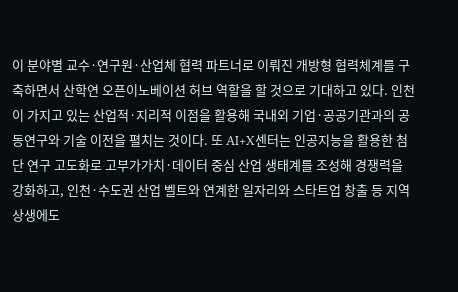이 분야별 교수·연구원·산업체 협력 파트너로 이뤄진 개방형 협력체계를 구축하면서 산학연 오픈이노베이션 허브 역할을 할 것으로 기대하고 있다. 인천이 가지고 있는 산업적·지리적 이점을 활용해 국내외 기업·공공기관과의 공동연구와 기술 이전을 펼치는 것이다. 또 AI+X센터는 인공지능을 활용한 첨단 연구 고도화로 고부가가치·데이터 중심 산업 생태계를 조성해 경쟁력을 강화하고, 인천·수도권 산업 벨트와 연계한 일자리와 스타트업 창출 등 지역 상생에도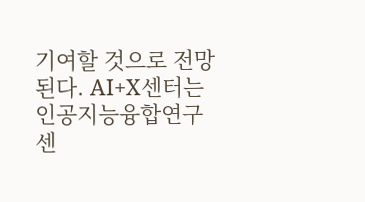기여할 것으로 전망된다. AI+X센터는 인공지능융합연구센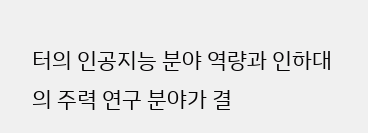터의 인공지능 분야 역량과 인하대의 주력 연구 분야가 결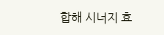합해 시너지 효